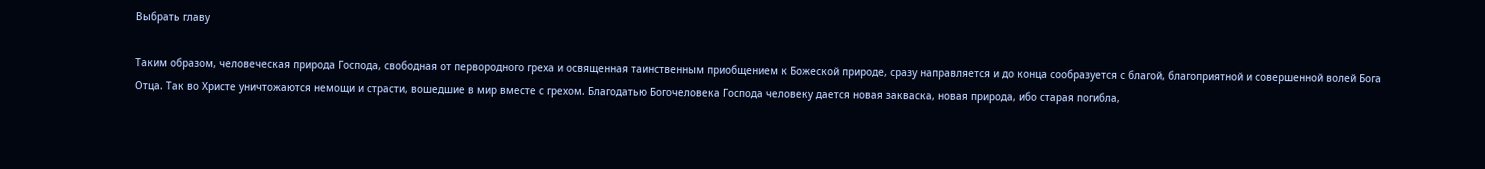Выбрать главу

Таким образом, человеческая природа Господа, свободная от первородного греха и освященная таинственным приобщением к Божеской природе, сразу направляется и до конца сообразуется с благой, благоприятной и совершенной волей Бога Отца. Так во Христе уничтожаются немощи и страсти, вошедшие в мир вместе с грехом. Благодатью Богочеловека Господа человеку дается новая закваска, новая природа, ибо старая погибла,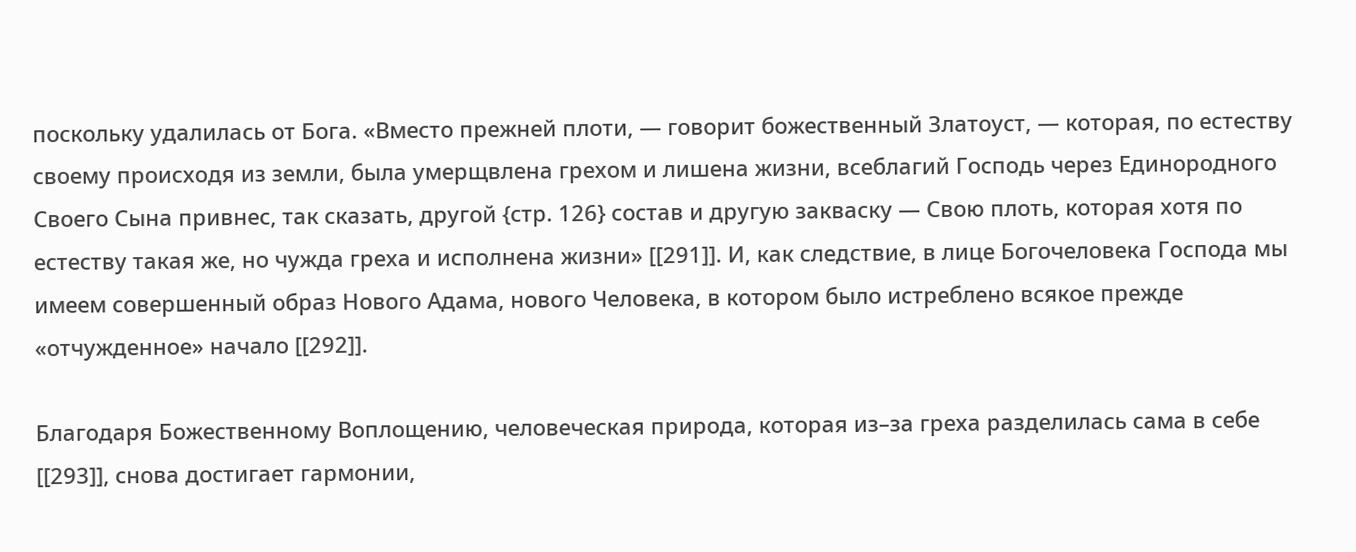поскольку удалилась от Бога. «Вместо прежней плоти, — говорит божественный Златоуст, — которая, по естеству своему происходя из земли, была умерщвлена грехом и лишена жизни, всеблагий Господь через Единородного Своего Сына привнес, так сказать, другой {стр. 126} состав и другую закваску — Свою плоть, которая хотя по естеству такая же, но чужда греха и исполнена жизни» [[291]]. И, как следствие, в лице Богочеловека Господа мы имеем совершенный образ Нового Адама, нового Человека, в котором было истреблено всякое прежде «отчужденное» начало [[292]].

Благодаря Божественному Воплощению, человеческая природа, которая из–за греха разделилась сама в себе [[293]], снова достигает гармонии,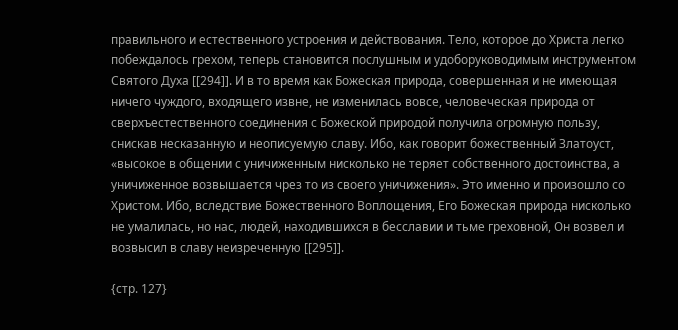правильного и естественного устроения и действования. Тело, которое до Христа легко побеждалось грехом, теперь становится послушным и удоборуководимым инструментом Святого Духа [[294]]. И в то время как Божеская природа, совершенная и не имеющая ничего чуждого, входящего извне, не изменилась вовсе, человеческая природа от сверхъестественного соединения с Божеской природой получила огромную пользу, снискав несказанную и неописуемую славу. Ибо, как говорит божественный Златоуст, «высокое в общении с уничиженным нисколько не теряет собственного достоинства, а уничиженное возвышается чрез то из своего уничижения». Это именно и произошло со Христом. Ибо, вследствие Божественного Воплощения, Его Божеская природа нисколько не умалилась, но нас, людей, находившихся в бесславии и тьме греховной, Он возвел и возвысил в славу неизреченную [[295]].

{стр. 127}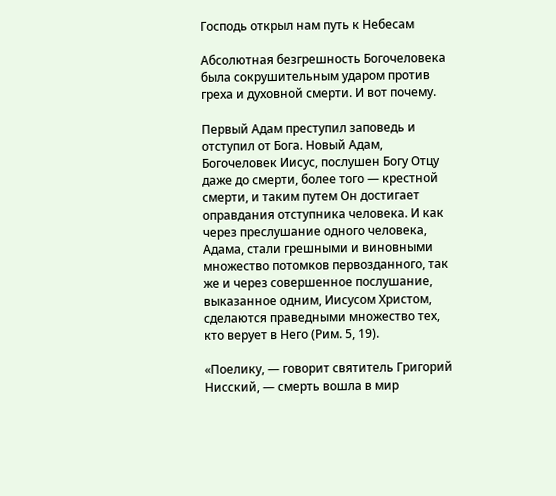Господь открыл нам путь к Небесам

Абсолютная безгрешность Богочеловека была сокрушительным ударом против греха и духовной смерти. И вот почему.

Первый Адам преступил заповедь и отступил от Бога. Новый Адам, Богочеловек Иисус, послушен Богу Отцу даже до смерти, более того — крестной смерти, и таким путем Он достигает оправдания отступника человека. И как через преслушание одного человека, Адама, стали грешными и виновными множество потомков первозданного, так же и через совершенное послушание, выказанное одним, Иисусом Христом, сделаются праведными множество тех, кто верует в Него (Рим. 5, 19).

«Поелику, — говорит святитель Григорий Нисский, — смерть вошла в мир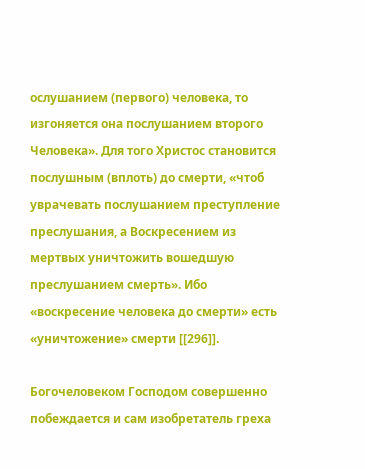ослушанием (первого) человека, то изгоняется она послушанием второго Человека». Для того Христос становится послушным (вплоть) до смерти, «чтоб уврачевать послушанием преступление преслушания, а Воскресением из мертвых уничтожить вошедшую преслушанием смерть». Ибо «воскресение человека до смерти» есть «уничтожение» смерти [[296]].

Богочеловеком Господом совершенно побеждается и сам изобретатель греха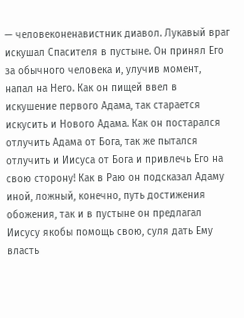— человеконенавистник диавол. Лукавый враг искушал Спасителя в пустыне. Он принял Его за обычного человека и, улучив момент, напал на Него. Как он пищей ввел в искушение первого Адама, так старается искусить и Нового Адама. Как он постарался отлучить Адама от Бога, так же пытался отлучить и Иисуса от Бога и привлечь Его на свою сторону! Как в Раю он подсказал Адаму иной, ложный, конечно, путь достижения обожения, так и в пустыне он предлагал Иисусу якобы помощь свою, суля дать Ему власть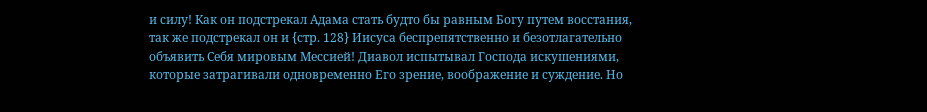и силу! Как он подстрекал Адама стать будто бы равным Богу путем восстания, так же подстрекал он и {стр. 128} Иисуса беспрепятственно и безотлагательно объявить Себя мировым Мессией! Диавол испытывал Господа искушениями, которые затрагивали одновременно Его зрение, воображение и суждение. Но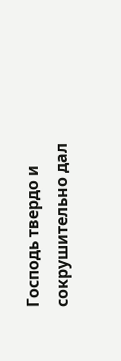Господь твердо и сокрушительно дал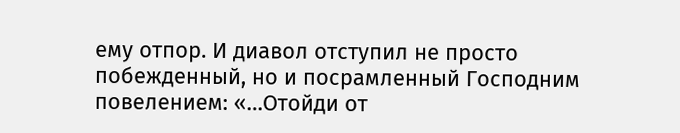ему отпор. И диавол отступил не просто побежденный, но и посрамленный Господним повелением: «…Отойди от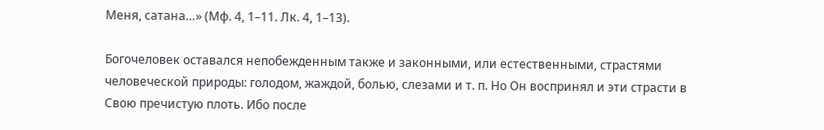Меня, сатана…» (Мф. 4, 1–11. Лк. 4, 1–13).

Богочеловек оставался непобежденным также и законными, или естественными, страстями человеческой природы: голодом, жаждой, болью, слезами и т. п. Но Он воспринял и эти страсти в Свою пречистую плоть. Ибо после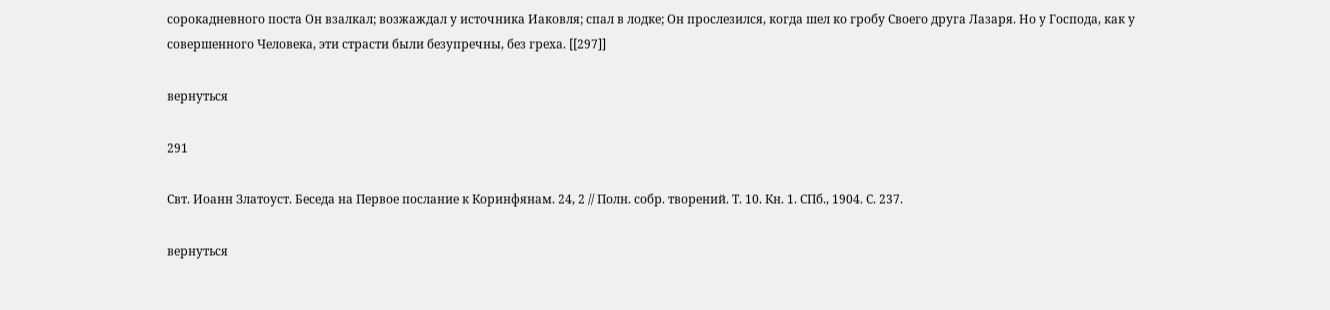сорокадневного поста Он взалкал; возжаждал у источника Иаковля; спал в лодке; Он прослезился, когда шел ко гробу Своего друга Лазаря. Но у Господа, как у совершенного Человека, эти страсти были безупречны, без греха. [[297]]

вернуться

291

Свт. Иоанн Златоуст. Беседа на Первое послание к Коринфянам. 24, 2 // Полн. собр. творений. Т. 10. Кн. 1. СПб., 1904. С. 237.

вернуться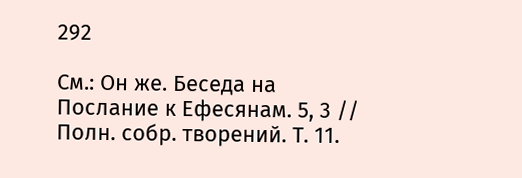292

См.: Он же. Беседа на Послание к Ефесянам. 5, 3 // Полн. собр. творений. Т. 11.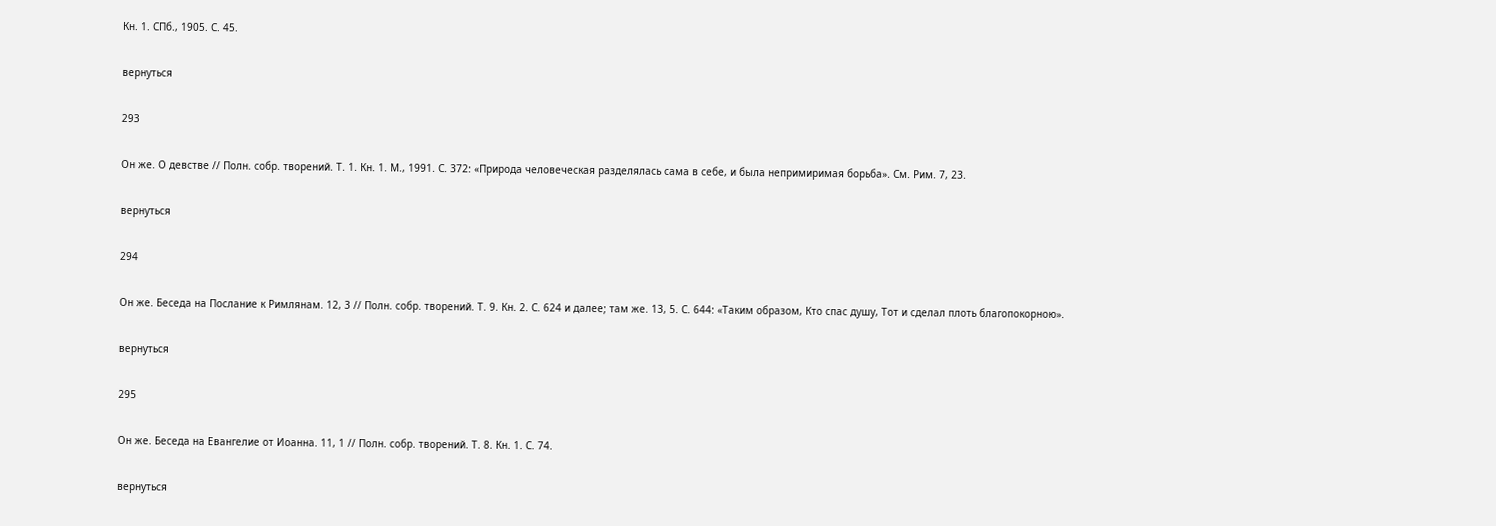Кн. 1. СПб., 1905. С. 45.

вернуться

293

Он же. О девстве // Полн. собр. творений. Т. 1. Кн. 1. М., 1991. С. 372: «Природа человеческая разделялась сама в себе, и была непримиримая борьба». См. Рим. 7, 23.

вернуться

294

Он же. Беседа на Послание к Римлянам. 12, 3 // Полн. собр. творений. Т. 9. Кн. 2. С. 624 и далее; там же. 13, 5. С. 644: «Таким образом, Кто спас душу, Тот и сделал плоть благопокорною».

вернуться

295

Он же. Беседа на Евангелие от Иоанна. 11, 1 // Полн. собр. творений. Т. 8. Кн. 1. С. 74.

вернуться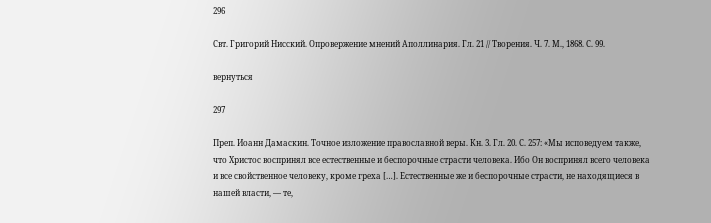296

Свт. Григорий Нисский. Опровержение мнений Аполлинария. Гл. 21 // Творения. Ч. 7. М., 1868. С. 99.

вернуться

297

Преп. Иоанн Дамаскин. Точное изложение православной веры. Кн. 3. Гл. 20. С. 257: «Мы исповедуем также, что Христос воспринял все естественные и беспорочные страсти человека. Ибо Он воспринял всего человека и все свойственное человеку, кроме греха […]. Естественные же и беспорочные страсти, не находящиеся в нашей власти, — те,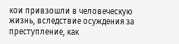кои привзошли в человеческую жизнь, вследствие осуждения за преступление, как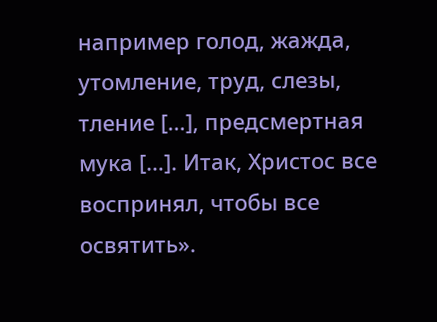например голод, жажда, утомление, труд, слезы, тление […], предсмертная мука […]. Итак, Христос все воспринял, чтобы все освятить».